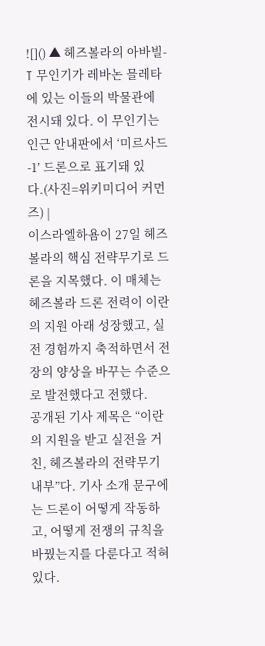![]() ▲ 헤즈볼라의 아바빌-T 무인기가 레바논 믈레타에 있는 이들의 박물관에 전시돼 있다. 이 무인기는 인근 안내판에서 ‘미르사드-1’ 드론으로 표기돼 있다.(사진=위키미디어 커먼즈) |
이스라엘하욤이 27일 헤즈볼라의 핵심 전략무기로 드론을 지목했다. 이 매체는 헤즈볼라 드론 전력이 이란의 지원 아래 성장했고, 실전 경험까지 축적하면서 전장의 양상을 바꾸는 수준으로 발전했다고 전했다.
공개된 기사 제목은 “이란의 지원을 받고 실전을 거친, 헤즈볼라의 전략무기 내부”다. 기사 소개 문구에는 드론이 어떻게 작동하고, 어떻게 전쟁의 규칙을 바꿨는지를 다룬다고 적혀 있다.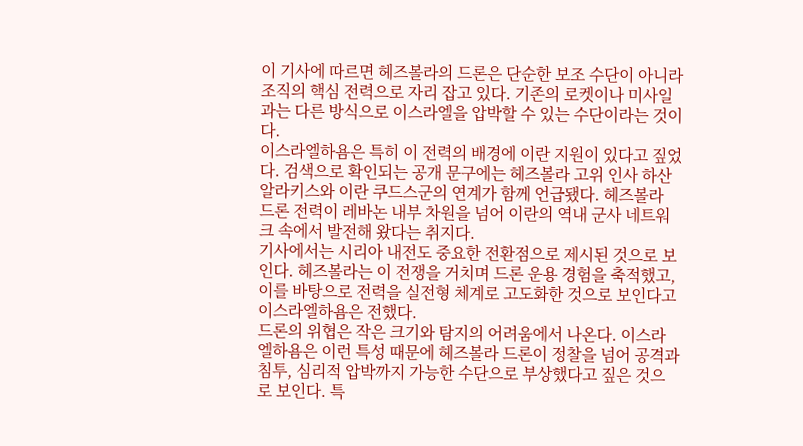이 기사에 따르면 헤즈볼라의 드론은 단순한 보조 수단이 아니라 조직의 핵심 전력으로 자리 잡고 있다. 기존의 로켓이나 미사일과는 다른 방식으로 이스라엘을 압박할 수 있는 수단이라는 것이다.
이스라엘하욤은 특히 이 전력의 배경에 이란 지원이 있다고 짚었다. 검색으로 확인되는 공개 문구에는 헤즈볼라 고위 인사 하산 알라키스와 이란 쿠드스군의 연계가 함께 언급됐다. 헤즈볼라 드론 전력이 레바논 내부 차원을 넘어 이란의 역내 군사 네트워크 속에서 발전해 왔다는 취지다.
기사에서는 시리아 내전도 중요한 전환점으로 제시된 것으로 보인다. 헤즈볼라는 이 전쟁을 거치며 드론 운용 경험을 축적했고, 이를 바탕으로 전력을 실전형 체계로 고도화한 것으로 보인다고 이스라엘하욤은 전했다.
드론의 위협은 작은 크기와 탐지의 어려움에서 나온다. 이스라엘하욤은 이런 특성 때문에 헤즈볼라 드론이 정찰을 넘어 공격과 침투, 심리적 압박까지 가능한 수단으로 부상했다고 짚은 것으로 보인다. 특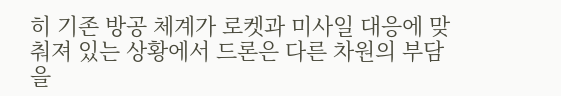히 기존 방공 체계가 로켓과 미사일 대응에 맞춰져 있는 상황에서 드론은 다른 차원의 부담을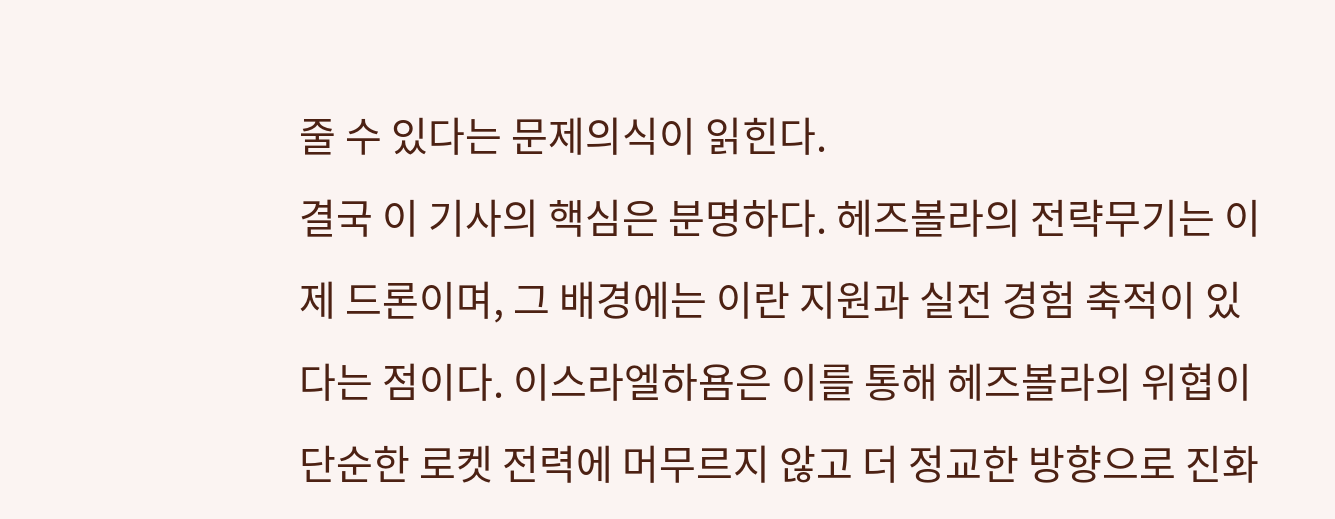줄 수 있다는 문제의식이 읽힌다.
결국 이 기사의 핵심은 분명하다. 헤즈볼라의 전략무기는 이제 드론이며, 그 배경에는 이란 지원과 실전 경험 축적이 있다는 점이다. 이스라엘하욤은 이를 통해 헤즈볼라의 위협이 단순한 로켓 전력에 머무르지 않고 더 정교한 방향으로 진화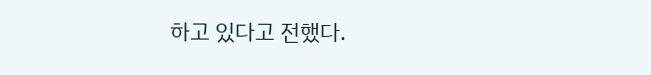하고 있다고 전했다.